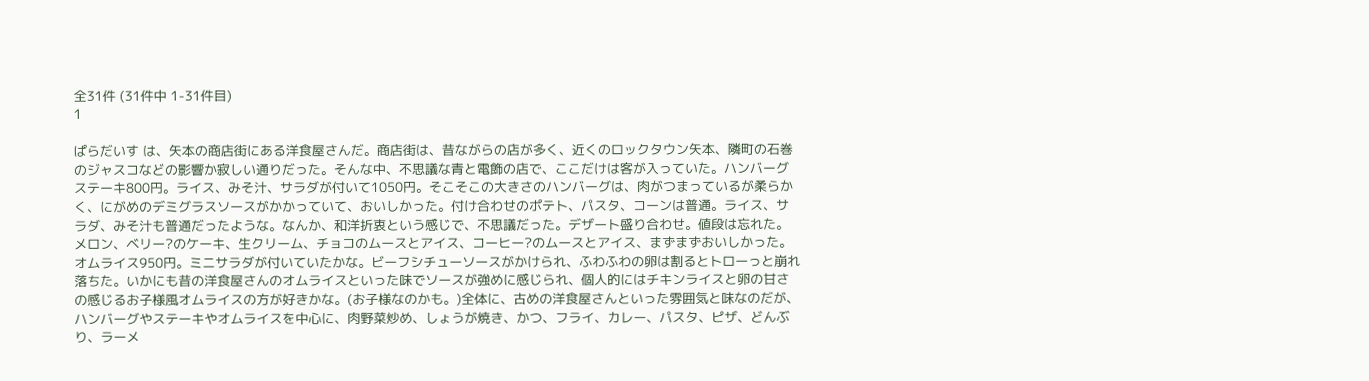全31件 (31件中 1-31件目)
1

ぱらだいす は、矢本の商店街にある洋食屋さんだ。商店街は、昔ながらの店が多く、近くのロックタウン矢本、隣町の石巻のジャスコなどの影響か寂しい通りだった。そんな中、不思議な青と電飾の店で、ここだけは客が入っていた。ハンバーグステーキ800円。ライス、みそ汁、サラダが付いて1050円。そこそこの大きさのハンバーグは、肉がつまっているが柔らかく、にがめのデミグラスソースがかかっていて、おいしかった。付け合わせのポテト、パスタ、コーンは普通。ライス、サラダ、みそ汁も普通だったような。なんか、和洋折衷という感じで、不思議だった。デザート盛り合わせ。値段は忘れた。メロン、ベリー?のケーキ、生クリーム、チョコのムースとアイス、コーヒー?のムースとアイス、まずまずおいしかった。オムライス950円。ミニサラダが付いていたかな。ビーフシチューソースがかけられ、ふわふわの卵は割るとトローっと崩れ落ちた。いかにも昔の洋食屋さんのオムライスといった味でソースが強めに感じられ、個人的にはチキンライスと卵の甘さの感じるお子様風オムライスの方が好きかな。(お子様なのかも。)全体に、古めの洋食屋さんといった雰囲気と味なのだが、ハンバーグやステーキやオムライスを中心に、肉野菜炒め、しょうが焼き、かつ、フライ、カレー、パスタ、ピザ、どんぶり、ラーメ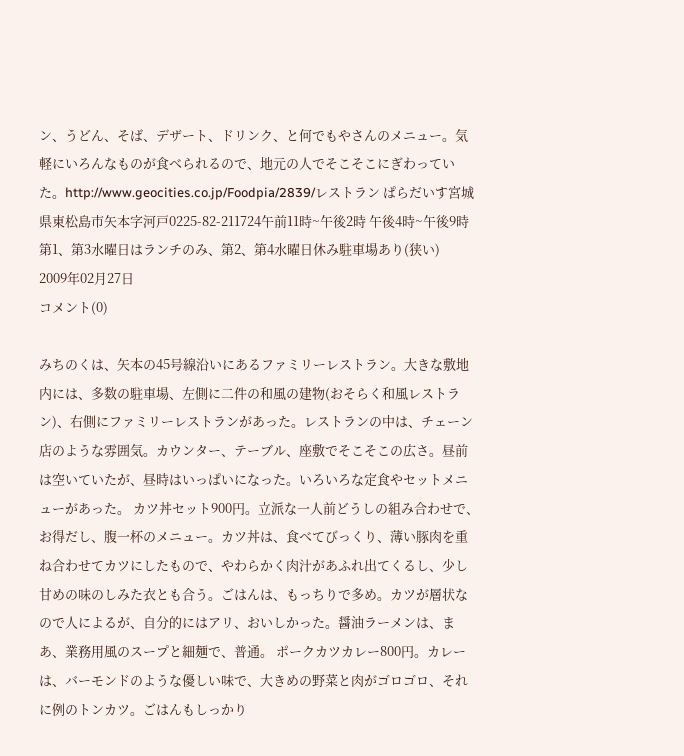ン、うどん、そば、デザート、ドリンク、と何でもやさんのメニュー。気軽にいろんなものが食べられるので、地元の人でそこそこにぎわっていた。http://www.geocities.co.jp/Foodpia/2839/レストラン ぱらだいす宮城県東松島市矢本字河戸0225-82-211724午前11時~午後2時 午後4時~午後9時第1、第3水曜日はランチのみ、第2、第4水曜日休み駐車場あり(狭い)
2009年02月27日
コメント(0)

みちのくは、矢本の45号線沿いにあるファミリーレストラン。大きな敷地内には、多数の駐車場、左側に二件の和風の建物(おそらく和風レストラン)、右側にファミリーレストランがあった。レストランの中は、チェーン店のような雰囲気。カウンター、テーブル、座敷でそこそこの広さ。昼前は空いていたが、昼時はいっぱいになった。いろいろな定食やセットメニューがあった。 カツ丼セット900円。立派な一人前どうしの組み合わせで、お得だし、腹一杯のメニュー。カツ丼は、食べてびっくり、薄い豚肉を重ね合わせてカツにしたもので、やわらかく肉汁があふれ出てくるし、少し甘めの味のしみた衣とも合う。ごはんは、もっちりで多め。カツが層状なので人によるが、自分的にはアリ、おいしかった。醤油ラーメンは、まあ、業務用風のスープと細麺で、普通。 ポークカツカレー800円。カレーは、バーモンドのような優しい味で、大きめの野菜と肉がゴロゴロ、それに例のトンカツ。ごはんもしっかり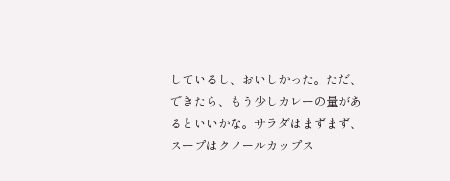しているし、おいしかった。ただ、できたら、もう少しカレーの量があるといいかな。サラダはまずまず、スープはクノールカップス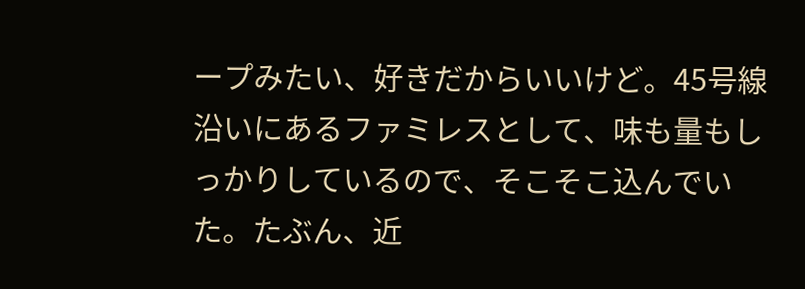ープみたい、好きだからいいけど。45号線沿いにあるファミレスとして、味も量もしっかりしているので、そこそこ込んでいた。たぶん、近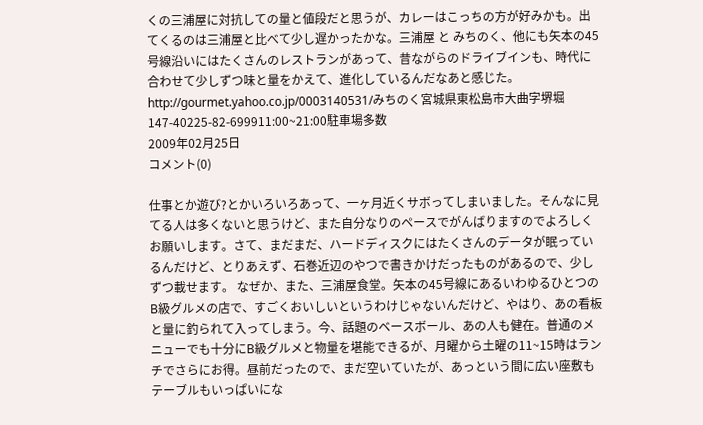くの三浦屋に対抗しての量と値段だと思うが、カレーはこっちの方が好みかも。出てくるのは三浦屋と比べて少し遅かったかな。三浦屋 と みちのく、他にも矢本の45号線沿いにはたくさんのレストランがあって、昔ながらのドライブインも、時代に合わせて少しずつ味と量をかえて、進化しているんだなあと感じた。http://gourmet.yahoo.co.jp/0003140531/みちのく宮城県東松島市大曲字堺堀147-40225-82-699911:00~21:00駐車場多数
2009年02月25日
コメント(0)

仕事とか遊び?とかいろいろあって、一ヶ月近くサボってしまいました。そんなに見てる人は多くないと思うけど、また自分なりのペースでがんばりますのでよろしくお願いします。さて、まだまだ、ハードディスクにはたくさんのデータが眠っているんだけど、とりあえず、石巻近辺のやつで書きかけだったものがあるので、少しずつ載せます。 なぜか、また、三浦屋食堂。矢本の45号線にあるいわゆるひとつのB級グルメの店で、すごくおいしいというわけじゃないんだけど、やはり、あの看板と量に釣られて入ってしまう。今、話題のベースボール、あの人も健在。普通のメニューでも十分にB級グルメと物量を堪能できるが、月曜から土曜の11~15時はランチでさらにお得。昼前だったので、まだ空いていたが、あっという間に広い座敷もテーブルもいっぱいにな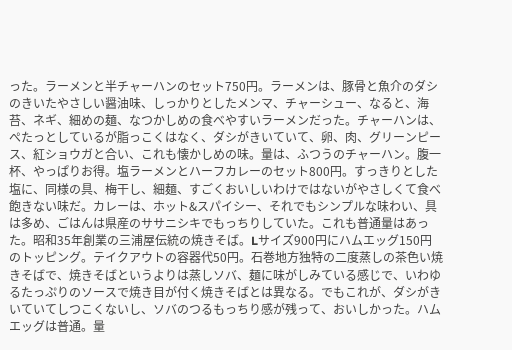った。ラーメンと半チャーハンのセット750円。ラーメンは、豚骨と魚介のダシのきいたやさしい醤油味、しっかりとしたメンマ、チャーシュー、なると、海苔、ネギ、細めの麺、なつかしめの食べやすいラーメンだった。チャーハンは、ぺたっとしているが脂っこくはなく、ダシがきいていて、卵、肉、グリーンピース、紅ショウガと合い、これも懐かしめの味。量は、ふつうのチャーハン。腹一杯、やっぱりお得。塩ラーメンとハーフカレーのセット800円。すっきりとした塩に、同様の具、梅干し、細麺、すごくおいしいわけではないがやさしくて食べ飽きない味だ。カレーは、ホット&スパイシー、それでもシンプルな味わい、具は多め、ごはんは県産のササニシキでもっちりしていた。これも普通量はあった。昭和35年創業の三浦屋伝統の焼きそば。Lサイズ900円にハムエッグ150円のトッピング。テイクアウトの容器代50円。石巻地方独特の二度蒸しの茶色い焼きそばで、焼きそばというよりは蒸しソバ、麺に味がしみている感じで、いわゆるたっぷりのソースで焼き目が付く焼きそばとは異なる。でもこれが、ダシがきいていてしつこくないし、ソバのつるもっちり感が残って、おいしかった。ハムエッグは普通。量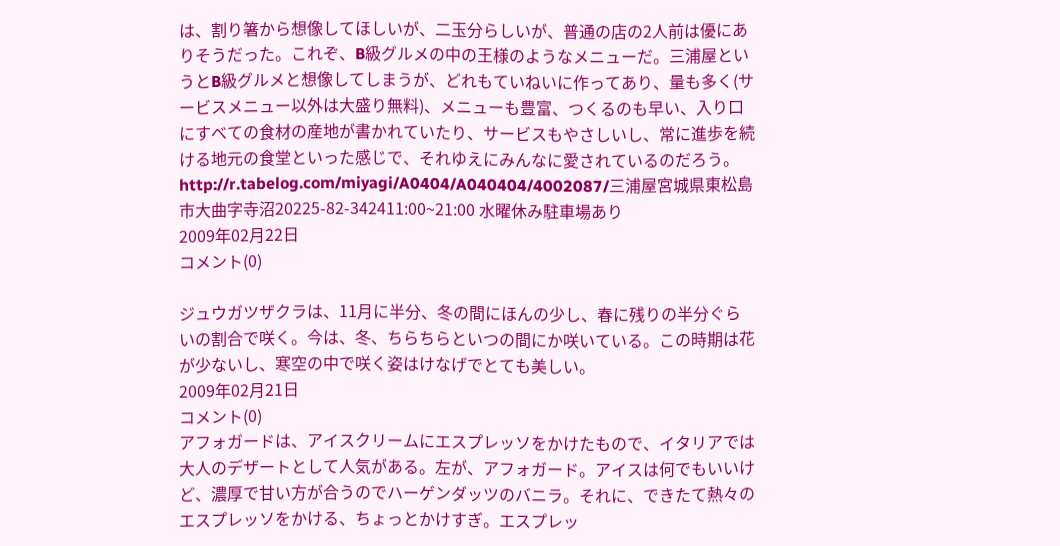は、割り箸から想像してほしいが、二玉分らしいが、普通の店の2人前は優にありそうだった。これぞ、B級グルメの中の王様のようなメニューだ。三浦屋というとB級グルメと想像してしまうが、どれもていねいに作ってあり、量も多く(サービスメニュー以外は大盛り無料)、メニューも豊富、つくるのも早い、入り口にすべての食材の産地が書かれていたり、サービスもやさしいし、常に進歩を続ける地元の食堂といった感じで、それゆえにみんなに愛されているのだろう。http://r.tabelog.com/miyagi/A0404/A040404/4002087/三浦屋宮城県東松島市大曲字寺沼20225-82-342411:00~21:00 水曜休み駐車場あり
2009年02月22日
コメント(0)

ジュウガツザクラは、11月に半分、冬の間にほんの少し、春に残りの半分ぐらいの割合で咲く。今は、冬、ちらちらといつの間にか咲いている。この時期は花が少ないし、寒空の中で咲く姿はけなげでとても美しい。
2009年02月21日
コメント(0)
アフォガードは、アイスクリームにエスプレッソをかけたもので、イタリアでは大人のデザートとして人気がある。左が、アフォガード。アイスは何でもいいけど、濃厚で甘い方が合うのでハーゲンダッツのバニラ。それに、できたて熱々のエスプレッソをかける、ちょっとかけすぎ。エスプレッ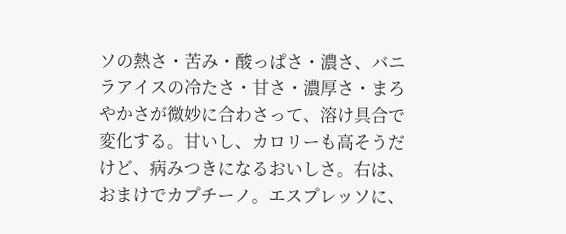ソの熱さ・苦み・酸っぱさ・濃さ、バニラアイスの冷たさ・甘さ・濃厚さ・まろやかさが微妙に合わさって、溶け具合で変化する。甘いし、カロリーも高そうだけど、病みつきになるおいしさ。右は、おまけでカプチーノ。エスプレッソに、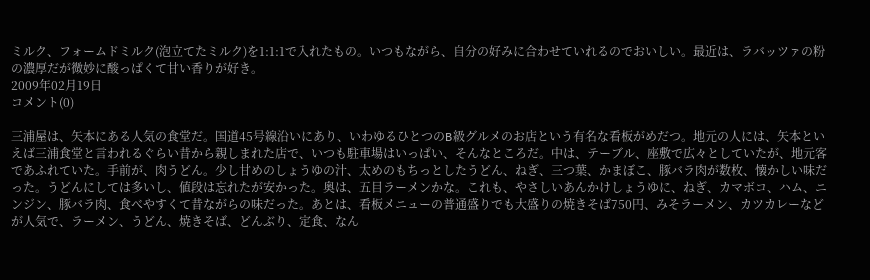ミルク、フォームドミルク(泡立てたミルク)を1:1:1で入れたもの。いつもながら、自分の好みに合わせていれるのでおいしい。最近は、ラバッツァの粉の濃厚だが微妙に酸っぱくて甘い香りが好き。
2009年02月19日
コメント(0)

三浦屋は、矢本にある人気の食堂だ。国道45号線沿いにあり、いわゆるひとつのB級グルメのお店という有名な看板がめだつ。地元の人には、矢本といえば三浦食堂と言われるぐらい昔から親しまれた店で、いつも駐車場はいっぱい、そんなところだ。中は、テーブル、座敷で広々としていたが、地元客であふれていた。手前が、肉うどん。少し甘めのしょうゆの汁、太めのもちっとしたうどん、ねぎ、三つ葉、かまぼこ、豚バラ肉が数枚、懐かしい味だった。うどんにしては多いし、値段は忘れたが安かった。奥は、五目ラーメンかな。これも、やさしいあんかけしょうゆに、ねぎ、カマボコ、ハム、ニンジン、豚バラ肉、食べやすくて昔ながらの味だった。あとは、看板メニューの普通盛りでも大盛りの焼きそば750円、みそラーメン、カツカレーなどが人気で、ラーメン、うどん、焼きそば、どんぶり、定食、なん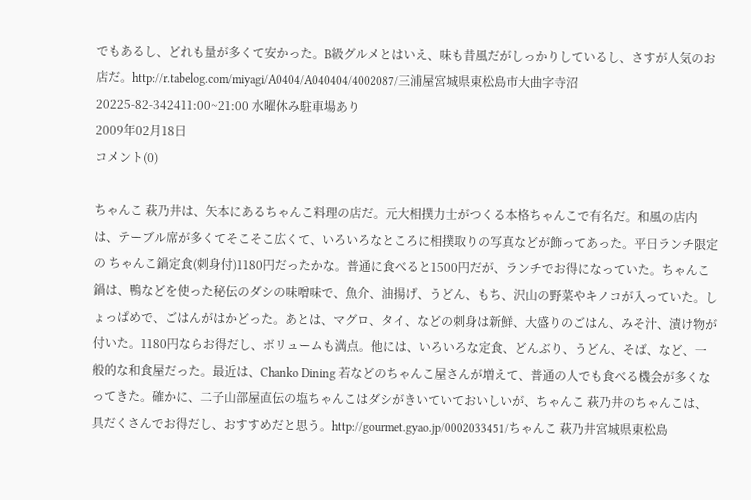でもあるし、どれも量が多くて安かった。B級グルメとはいえ、味も昔風だがしっかりしているし、さすが人気のお店だ。http://r.tabelog.com/miyagi/A0404/A040404/4002087/三浦屋宮城県東松島市大曲字寺沼20225-82-342411:00~21:00 水曜休み駐車場あり
2009年02月18日
コメント(0)

ちゃんこ 萩乃井は、矢本にあるちゃんこ料理の店だ。元大相撲力士がつくる本格ちゃんこで有名だ。和風の店内は、テーブル席が多くてそこそこ広くて、いろいろなところに相撲取りの写真などが飾ってあった。平日ランチ限定の ちゃんこ鍋定食(刺身付)1180円だったかな。普通に食べると1500円だが、ランチでお得になっていた。ちゃんこ鍋は、鴨などを使った秘伝のダシの味噌味で、魚介、油揚げ、うどん、もち、沢山の野菜やキノコが入っていた。しょっぱめで、ごはんがはかどった。あとは、マグロ、タイ、などの刺身は新鮮、大盛りのごはん、みそ汁、漬け物が付いた。1180円ならお得だし、ボリュームも満点。他には、いろいろな定食、どんぶり、うどん、そば、など、一般的な和食屋だった。最近は、Chanko Dining 若などのちゃんこ屋さんが増えて、普通の人でも食べる機会が多くなってきた。確かに、二子山部屋直伝の塩ちゃんこはダシがきいていておいしいが、ちゃんこ 萩乃井のちゃんこは、具だくさんでお得だし、おすすめだと思う。http://gourmet.gyao.jp/0002033451/ちゃんこ 萩乃井宮城県東松島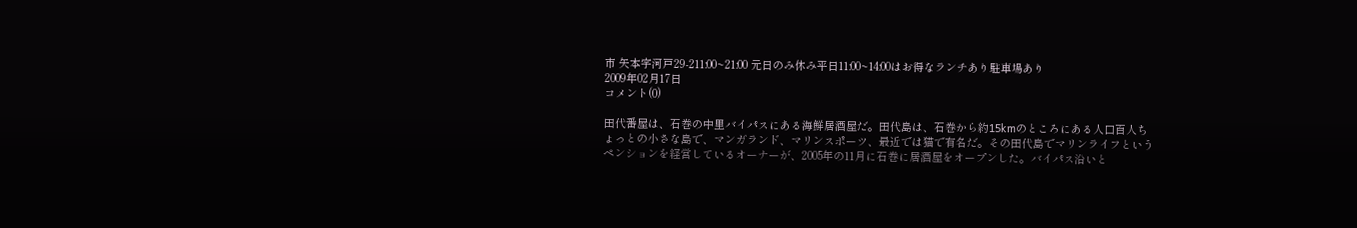市 矢本字河戸29-211:00~21:00 元日のみ休み平日11:00~14:00はお得なランチあり駐車場あり
2009年02月17日
コメント(0)

田代番屋は、石巻の中里バイパスにある海鮮居酒屋だ。田代島は、石巻から約15kmのところにある人口百人ちょっとの小さな島で、マンガランド、マリンスポーツ、最近では猫で有名だ。その田代島でマリンライフというペンションを経営しているオーナーが、2005年の11月に石巻に居酒屋をオープンした。バイパス沿いと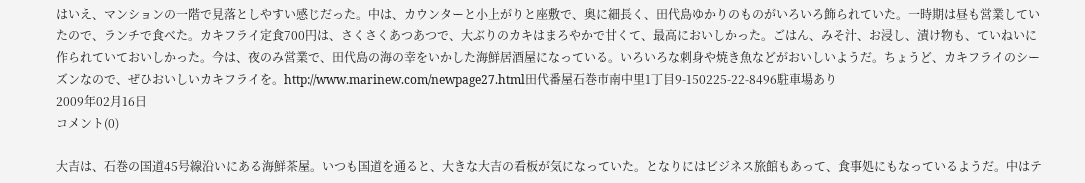はいえ、マンションの一階で見落としやすい感じだった。中は、カウンターと小上がりと座敷で、奥に細長く、田代島ゆかりのものがいろいろ飾られていた。一時期は昼も営業していたので、ランチで食べた。カキフライ定食700円は、さくさくあつあつで、大ぶりのカキはまろやかで甘くて、最高においしかった。ごはん、みそ汁、お浸し、漬け物も、ていねいに作られていておいしかった。今は、夜のみ営業で、田代島の海の幸をいかした海鮮居酒屋になっている。いろいろな刺身や焼き魚などがおいしいようだ。ちょうど、カキフライのシーズンなので、ぜひおいしいカキフライを。http://www.marinew.com/newpage27.html田代番屋石巻市南中里1丁目9-150225-22-8496駐車場あり
2009年02月16日
コメント(0)

大吉は、石巻の国道45号線沿いにある海鮮茶屋。いつも国道を通ると、大きな大吉の看板が気になっていた。となりにはビジネス旅館もあって、食事処にもなっているようだ。中はテ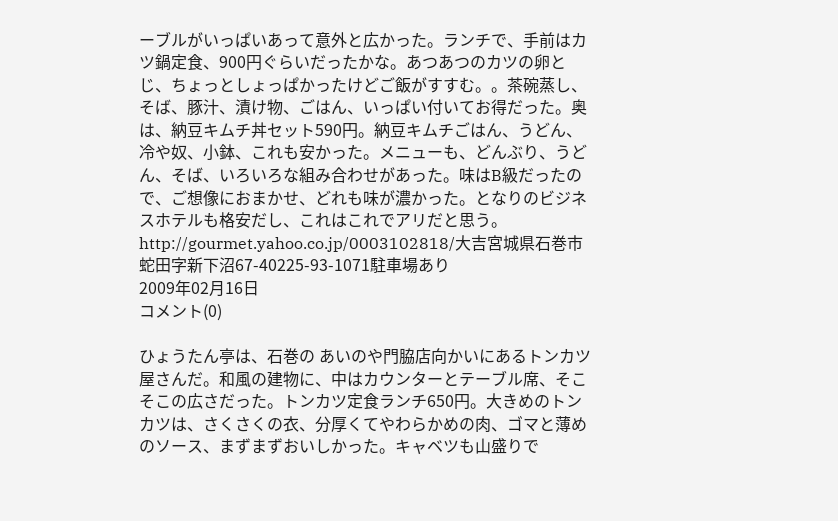ーブルがいっぱいあって意外と広かった。ランチで、手前はカツ鍋定食、900円ぐらいだったかな。あつあつのカツの卵とじ、ちょっとしょっぱかったけどご飯がすすむ。。茶碗蒸し、そば、豚汁、漬け物、ごはん、いっぱい付いてお得だった。奥は、納豆キムチ丼セット590円。納豆キムチごはん、うどん、冷や奴、小鉢、これも安かった。メニューも、どんぶり、うどん、そば、いろいろな組み合わせがあった。味はB級だったので、ご想像におまかせ、どれも味が濃かった。となりのビジネスホテルも格安だし、これはこれでアリだと思う。http://gourmet.yahoo.co.jp/0003102818/大吉宮城県石巻市蛇田字新下沼67-40225-93-1071駐車場あり
2009年02月16日
コメント(0)

ひょうたん亭は、石巻の あいのや門脇店向かいにあるトンカツ屋さんだ。和風の建物に、中はカウンターとテーブル席、そこそこの広さだった。トンカツ定食ランチ650円。大きめのトンカツは、さくさくの衣、分厚くてやわらかめの肉、ゴマと薄めのソース、まずまずおいしかった。キャベツも山盛りで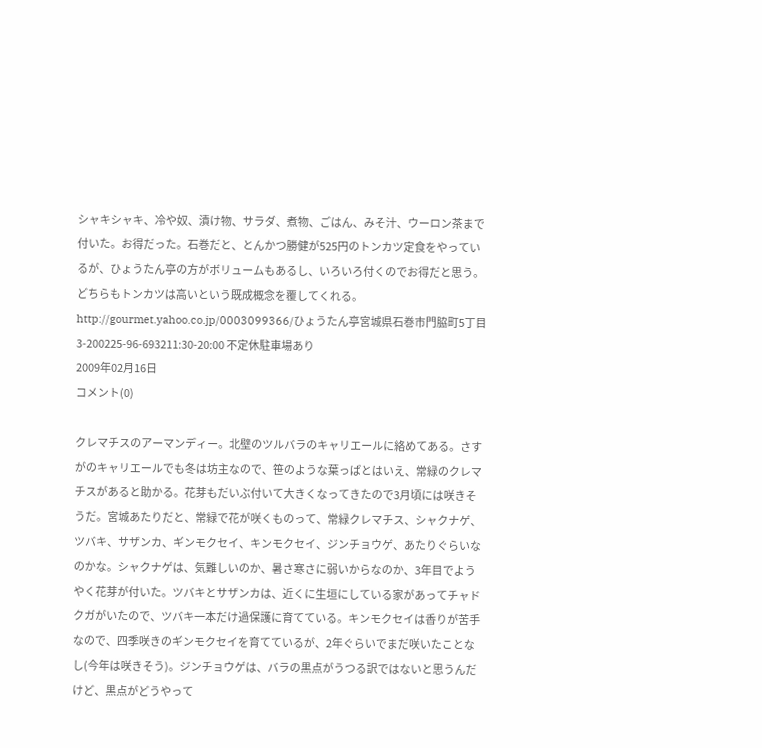シャキシャキ、冷や奴、漬け物、サラダ、煮物、ごはん、みそ汁、ウーロン茶まで付いた。お得だった。石巻だと、とんかつ勝健が525円のトンカツ定食をやっているが、ひょうたん亭の方がボリュームもあるし、いろいろ付くのでお得だと思う。どちらもトンカツは高いという既成概念を覆してくれる。http://gourmet.yahoo.co.jp/0003099366/ひょうたん亭宮城県石巻市門脇町5丁目3-200225-96-693211:30-20:00 不定休駐車場あり
2009年02月16日
コメント(0)

クレマチスのアーマンディー。北壁のツルバラのキャリエールに絡めてある。さすがのキャリエールでも冬は坊主なので、笹のような葉っぱとはいえ、常緑のクレマチスがあると助かる。花芽もだいぶ付いて大きくなってきたので3月頃には咲きそうだ。宮城あたりだと、常緑で花が咲くものって、常緑クレマチス、シャクナゲ、ツバキ、サザンカ、ギンモクセイ、キンモクセイ、ジンチョウゲ、あたりぐらいなのかな。シャクナゲは、気難しいのか、暑さ寒さに弱いからなのか、3年目でようやく花芽が付いた。ツバキとサザンカは、近くに生垣にしている家があってチャドクガがいたので、ツバキ一本だけ過保護に育てている。キンモクセイは香りが苦手なので、四季咲きのギンモクセイを育てているが、2年ぐらいでまだ咲いたことなし(今年は咲きそう)。ジンチョウゲは、バラの黒点がうつる訳ではないと思うんだけど、黒点がどうやって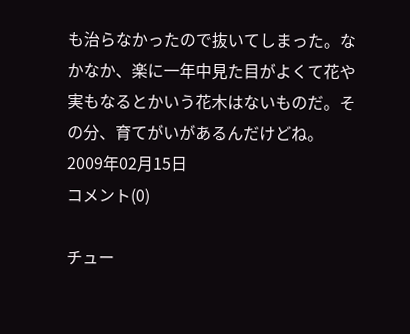も治らなかったので抜いてしまった。なかなか、楽に一年中見た目がよくて花や実もなるとかいう花木はないものだ。その分、育てがいがあるんだけどね。
2009年02月15日
コメント(0)

チュー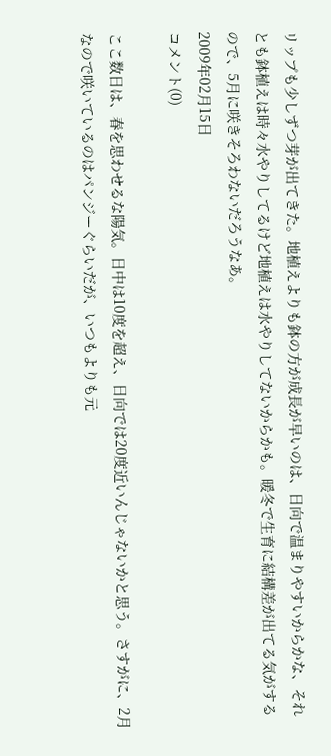リップも少しずつ芽が出てきた。地植えよりも鉢の方が成長が早いのは、日向で温まりやすいからかな、それとも鉢植えは時々水やりしてるけど地植えは水やりしてないからかも。暖冬で生育に結構差が出てる気がするので、5月に咲きそろわないだろうなあ。
2009年02月15日
コメント(0)

ここ数日は、春を思わせるな陽気。日中は10度を超え、日向では20度近いんじゃないかと思う。さすがに、2月なので咲いているのはパンジーぐらいだが、いつもよりも元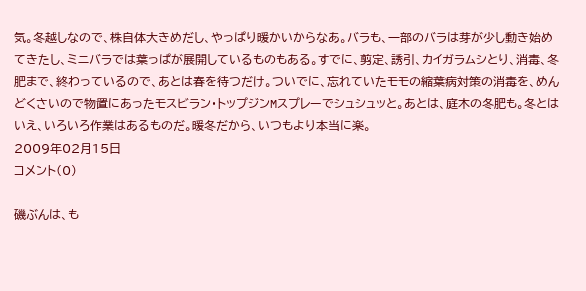気。冬越しなので、株自体大きめだし、やっぱり暖かいからなあ。バラも、一部のバラは芽が少し動き始めてきたし、ミニバラでは葉っぱが展開しているものもある。すでに、剪定、誘引、カイガラムシとり、消毒、冬肥まで、終わっているので、あとは春を待つだけ。ついでに、忘れていたモモの縮葉病対策の消毒を、めんどくさいので物置にあったモスビラン・トップジンMスプレーでシュシュッと。あとは、庭木の冬肥も。冬とはいえ、いろいろ作業はあるものだ。暖冬だから、いつもより本当に楽。
2009年02月15日
コメント(0)

磯ぶんは、も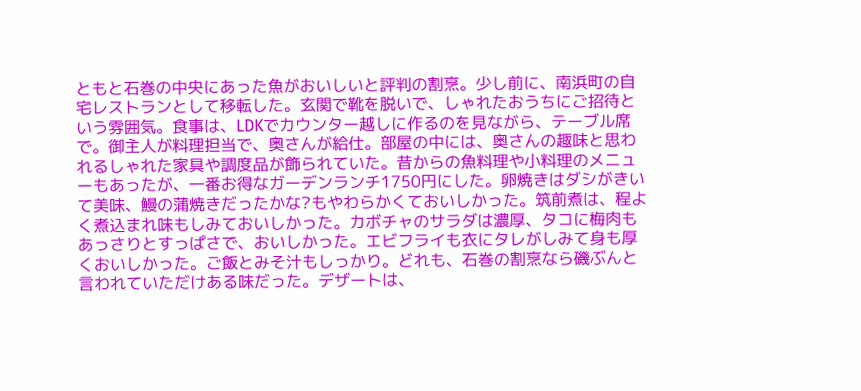ともと石巻の中央にあった魚がおいしいと評判の割烹。少し前に、南浜町の自宅レストランとして移転した。玄関で靴を脱いで、しゃれたおうちにご招待という雰囲気。食事は、LDKでカウンター越しに作るのを見ながら、テーブル席で。御主人が料理担当で、奥さんが給仕。部屋の中には、奥さんの趣味と思われるしゃれた家具や調度品が飾られていた。昔からの魚料理や小料理のメニューもあったが、一番お得なガーデンランチ1750円にした。卵焼きはダシがきいて美味、鰻の蒲焼きだったかな?もやわらかくておいしかった。筑前煮は、程よく煮込まれ味もしみておいしかった。カボチャのサラダは濃厚、タコに梅肉もあっさりとすっぱさで、おいしかった。エビフライも衣にタレがしみて身も厚くおいしかった。ご飯とみそ汁もしっかり。どれも、石巻の割烹なら磯ぶんと言われていただけある味だった。デザートは、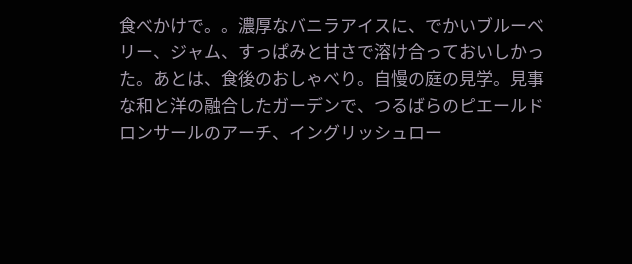食べかけで。。濃厚なバニラアイスに、でかいブルーベリー、ジャム、すっぱみと甘さで溶け合っておいしかった。あとは、食後のおしゃべり。自慢の庭の見学。見事な和と洋の融合したガーデンで、つるばらのピエールドロンサールのアーチ、イングリッシュロー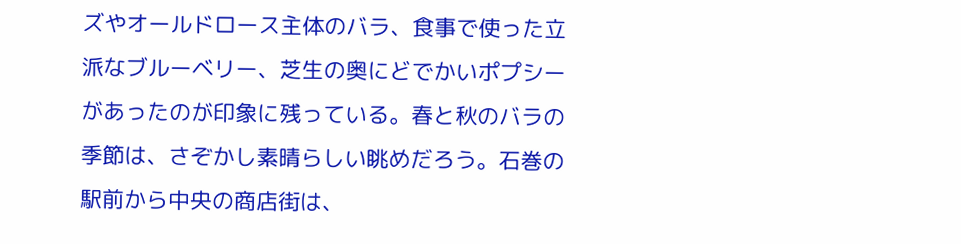ズやオールドロース主体のバラ、食事で使った立派なブルーベリー、芝生の奥にどでかいポプシーがあったのが印象に残っている。春と秋のバラの季節は、さぞかし素晴らしい眺めだろう。石巻の駅前から中央の商店街は、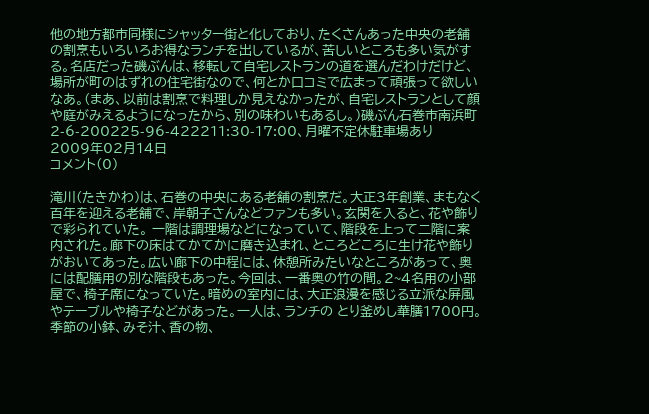他の地方都市同様にシャッター街と化しており、たくさんあった中央の老舗の割烹もいろいろお得なランチを出しているが、苦しいところも多い気がする。名店だった磯ぶんは、移転して自宅レストランの道を選んだわけだけど、場所が町のはずれの住宅街なので、何とか口コミで広まって頑張って欲しいなあ。(まあ、以前は割烹で料理しか見えなかったが、自宅レストランとして顔や庭がみえるようになったから、別の味わいもあるし。)磯ぶん石巻市南浜町2-6-200225-96-422211:30-17:00、月曜不定休駐車場あり
2009年02月14日
コメント(0)

滝川(たきかわ)は、石巻の中央にある老舗の割烹だ。大正3年創業、まもなく百年を迎える老舗で、岸朝子さんなどファンも多い。玄関を入ると、花や飾りで彩られていた。 一階は調理場などになっていて、階段を上って二階に案内された。廊下の床はてかてかに磨き込まれ、ところどころに生け花や飾りがおいてあった。広い廊下の中程には、休憩所みたいなところがあって、奥には配膳用の別な階段もあった。今回は、一番奥の竹の間。2~4名用の小部屋で、椅子席になっていた。暗めの室内には、大正浪漫を感じる立派な屏風やテーブルや椅子などがあった。一人は、ランチの とり釜めし華膳1700円。季節の小鉢、みそ汁、香の物、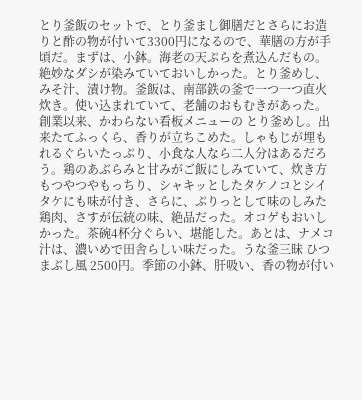とり釜飯のセットで、とり釜まし御膳だとさらにお造りと酢の物が付いて3300円になるので、華膳の方が手頃だ。まずは、小鉢。海老の天ぷらを煮込んだもの。絶妙なダシが染みていておいしかった。とり釜めし、みそ汁、漬け物。釜飯は、南部鉄の釜で一つ一つ直火炊き。使い込まれていて、老舗のおもむきがあった。 創業以来、かわらない看板メニューの とり釜めし。出来たてふっくら、香りが立ちこめた。しゃもじが埋もれるぐらいたっぷり、小食な人なら二人分はあるだろう。鶏のあぶらみと甘みがご飯にしみていて、炊き方もつやつやもっちり、シャキッとしたタケノコとシイタケにも味が付き、さらに、ぷりっとして味のしみた鶏肉、さすが伝統の味、絶品だった。オコゲもおいしかった。茶碗4杯分ぐらい、堪能した。あとは、ナメコ汁は、濃いめで田舎らしい味だった。うな釜三昧 ひつまぶし風 2500円。季節の小鉢、肝吸い、香の物が付い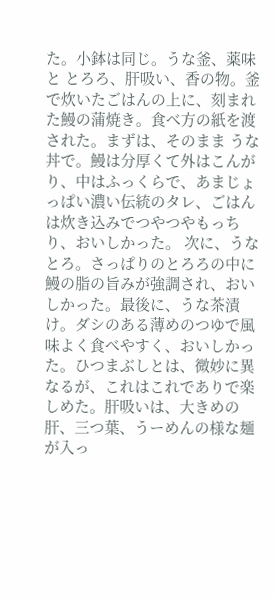た。小鉢は同じ。うな釜、薬味と とろろ、肝吸い、香の物。釜で炊いたごはんの上に、刻まれた鰻の蒲焼き。食べ方の紙を渡された。まずは、そのまま うな丼で。鰻は分厚くて外はこんがり、中はふっくらで、あまじょっぱい濃い伝統のタレ、ごはんは炊き込みでつやつやもっちり、おいしかった。 次に、うなとろ。さっぱりのとろろの中に鰻の脂の旨みが強調され、おいしかった。最後に、うな茶漬け。ダシのある薄めのつゆで風味よく食べやすく、おいしかった。ひつまぶしとは、微妙に異なるが、これはこれでありで楽しめた。肝吸いは、大きめの肝、三つ葉、うーめんの様な麺が入っ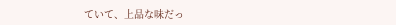ていて、上品な味だっ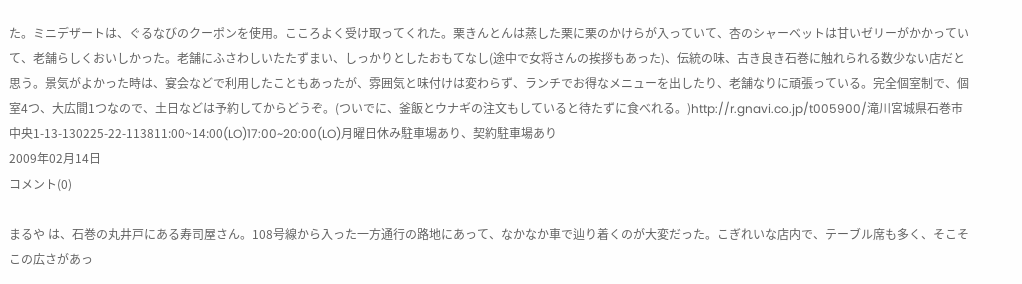た。ミニデザートは、ぐるなびのクーポンを使用。こころよく受け取ってくれた。栗きんとんは蒸した栗に栗のかけらが入っていて、杏のシャーベットは甘いゼリーがかかっていて、老舗らしくおいしかった。老舗にふさわしいたたずまい、しっかりとしたおもてなし(途中で女将さんの挨拶もあった)、伝統の味、古き良き石巻に触れられる数少ない店だと思う。景気がよかった時は、宴会などで利用したこともあったが、雰囲気と味付けは変わらず、ランチでお得なメニューを出したり、老舗なりに頑張っている。完全個室制で、個室4つ、大広間1つなので、土日などは予約してからどうぞ。(ついでに、釜飯とウナギの注文もしていると待たずに食べれる。)http://r.gnavi.co.jp/t005900/滝川宮城県石巻市中央1-13-130225-22-113811:00~14:00(LO)17:00~20:00(LO)月曜日休み駐車場あり、契約駐車場あり
2009年02月14日
コメント(0)

まるや は、石巻の丸井戸にある寿司屋さん。108号線から入った一方通行の路地にあって、なかなか車で辿り着くのが大変だった。こぎれいな店内で、テーブル席も多く、そこそこの広さがあっ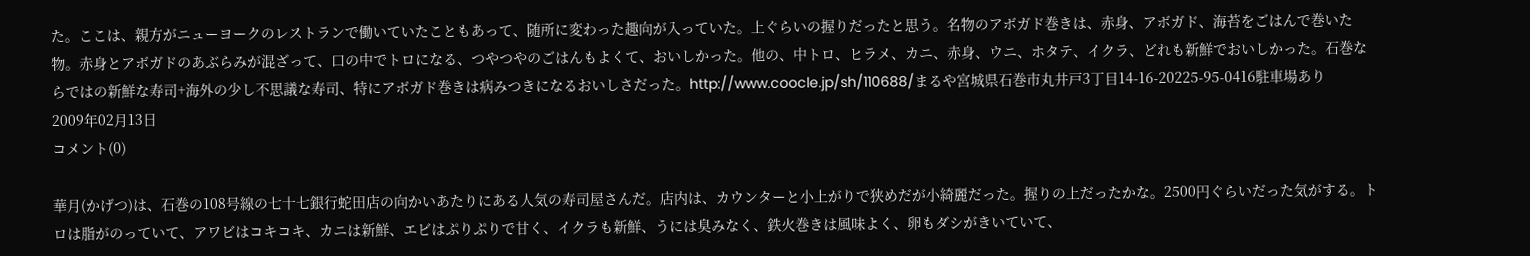た。ここは、親方がニューヨークのレストランで働いていたこともあって、随所に変わった趣向が入っていた。上ぐらいの握りだったと思う。名物のアボガド巻きは、赤身、アボガド、海苔をごはんで巻いた物。赤身とアボガドのあぶらみが混ざって、口の中でトロになる、つやつやのごはんもよくて、おいしかった。他の、中トロ、ヒラメ、カニ、赤身、ウニ、ホタテ、イクラ、どれも新鮮でおいしかった。石巻ならではの新鮮な寿司+海外の少し不思議な寿司、特にアボガド巻きは病みつきになるおいしさだった。http://www.coocle.jp/sh/110688/まるや宮城県石巻市丸井戸3丁目14-16-20225-95-0416駐車場あり
2009年02月13日
コメント(0)

華月(かげつ)は、石巻の108号線の七十七銀行蛇田店の向かいあたりにある人気の寿司屋さんだ。店内は、カウンターと小上がりで狭めだが小綺麗だった。握りの上だったかな。2500円ぐらいだった気がする。トロは脂がのっていて、アワビはコキコキ、カニは新鮮、エビはぷりぷりで甘く、イクラも新鮮、うには臭みなく、鉄火巻きは風味よく、卵もダシがきいていて、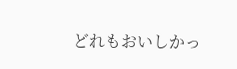どれもおいしかっ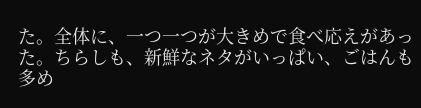た。全体に、一つ一つが大きめで食べ応えがあった。ちらしも、新鮮なネタがいっぱい、ごはんも多め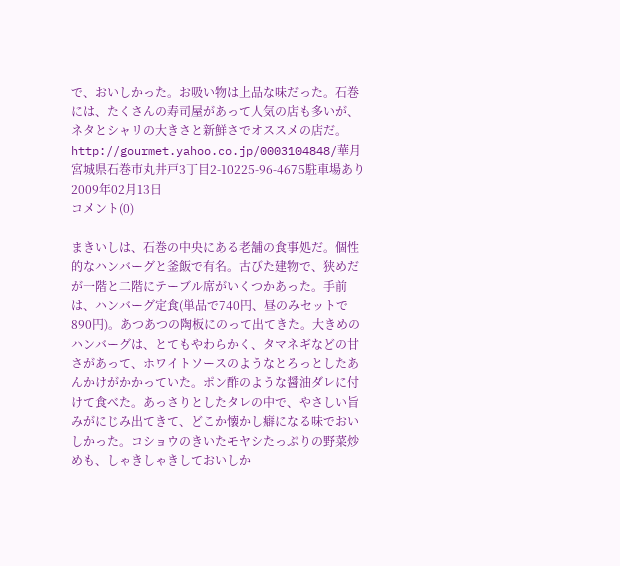で、おいしかった。お吸い物は上品な味だった。石巻には、たくさんの寿司屋があって人気の店も多いが、ネタとシャリの大きさと新鮮さでオススメの店だ。http://gourmet.yahoo.co.jp/0003104848/華月宮城県石巻市丸井戸3丁目2-10225-96-4675駐車場あり
2009年02月13日
コメント(0)

まきいしは、石巻の中央にある老舗の食事処だ。個性的なハンバーグと釜飯で有名。古びた建物で、狭めだが一階と二階にテーブル席がいくつかあった。手前は、ハンバーグ定食(単品で740円、昼のみセットで890円)。あつあつの陶板にのって出てきた。大きめのハンバーグは、とてもやわらかく、タマネギなどの甘さがあって、ホワイトソースのようなとろっとしたあんかけがかかっていた。ポン酢のような醤油ダレに付けて食べた。あっさりとしたタレの中で、やさしい旨みがにじみ出てきて、どこか懐かし癖になる味でおいしかった。コショウのきいたモヤシたっぷりの野菜炒めも、しゃきしゃきしておいしか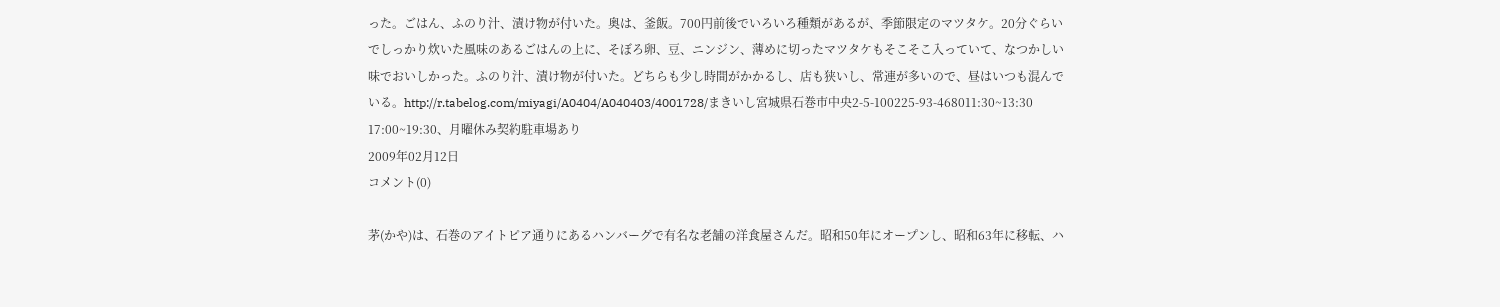った。ごはん、ふのり汁、漬け物が付いた。奥は、釜飯。700円前後でいろいろ種類があるが、季節限定のマツタケ。20分ぐらいでしっかり炊いた風味のあるごはんの上に、そぼろ卵、豆、ニンジン、薄めに切ったマツタケもそこそこ入っていて、なつかしい味でおいしかった。ふのり汁、漬け物が付いた。どちらも少し時間がかかるし、店も狭いし、常連が多いので、昼はいつも混んでいる。http://r.tabelog.com/miyagi/A0404/A040403/4001728/まきいし宮城県石巻市中央2-5-100225-93-468011:30~13:30 17:00~19:30、月曜休み契約駐車場あり
2009年02月12日
コメント(0)

茅(かや)は、石巻のアイトピア通りにあるハンバーグで有名な老舗の洋食屋さんだ。昭和50年にオープンし、昭和63年に移転、ハ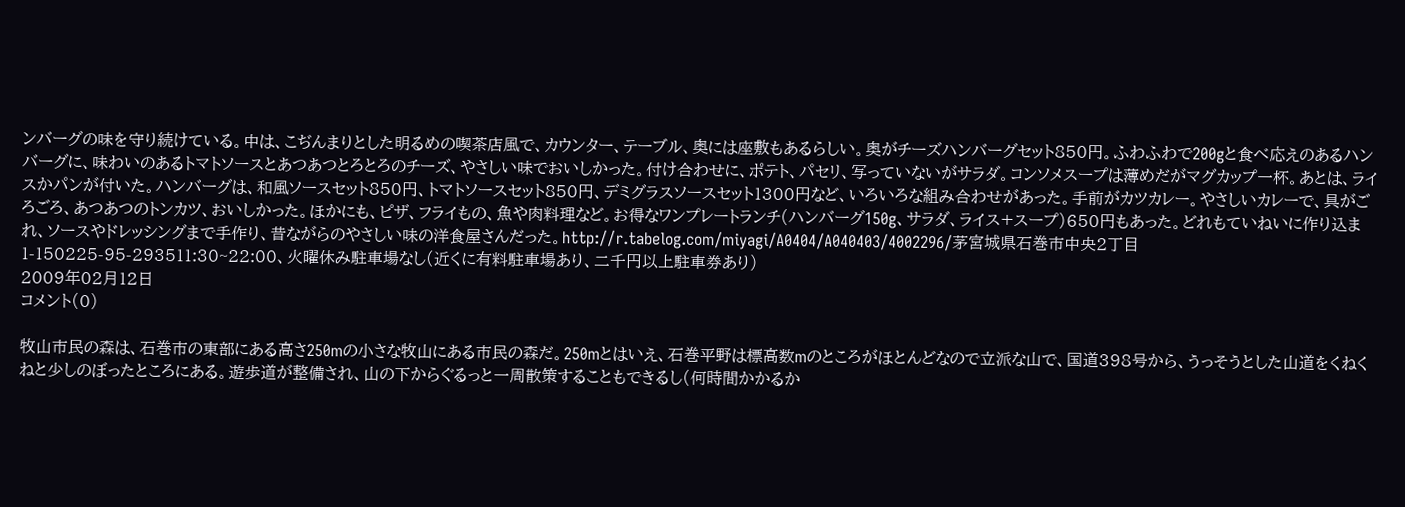ンバーグの味を守り続けている。中は、こぢんまりとした明るめの喫茶店風で、カウンター、テーブル、奥には座敷もあるらしい。奥がチーズハンバーグセット850円。ふわふわで200gと食べ応えのあるハンバーグに、味わいのあるトマトソースとあつあつとろとろのチーズ、やさしい味でおいしかった。付け合わせに、ポテト、パセリ、写っていないがサラダ。コンソメスープは薄めだがマグカップ一杯。あとは、ライスかパンが付いた。ハンバーグは、和風ソースセット850円、トマトソースセット850円、デミグラスソースセット1300円など、いろいろな組み合わせがあった。手前がカツカレー。やさしいカレーで、具がごろごろ、あつあつのトンカツ、おいしかった。ほかにも、ピザ、フライもの、魚や肉料理など。お得なワンプレートランチ(ハンバーグ150g、サラダ、ライス+スープ)650円もあった。どれもていねいに作り込まれ、ソースやドレッシングまで手作り、昔ながらのやさしい味の洋食屋さんだった。http://r.tabelog.com/miyagi/A0404/A040403/4002296/茅宮城県石巻市中央2丁目1-150225-95-293511:30~22:00、火曜休み駐車場なし(近くに有料駐車場あり、二千円以上駐車券あり)
2009年02月12日
コメント(0)

牧山市民の森は、石巻市の東部にある高さ250mの小さな牧山にある市民の森だ。250mとはいえ、石巻平野は標高数mのところがほとんどなので立派な山で、国道398号から、うっそうとした山道をくねくねと少しのぼったところにある。遊歩道が整備され、山の下からぐるっと一周散策することもできるし(何時間かかるか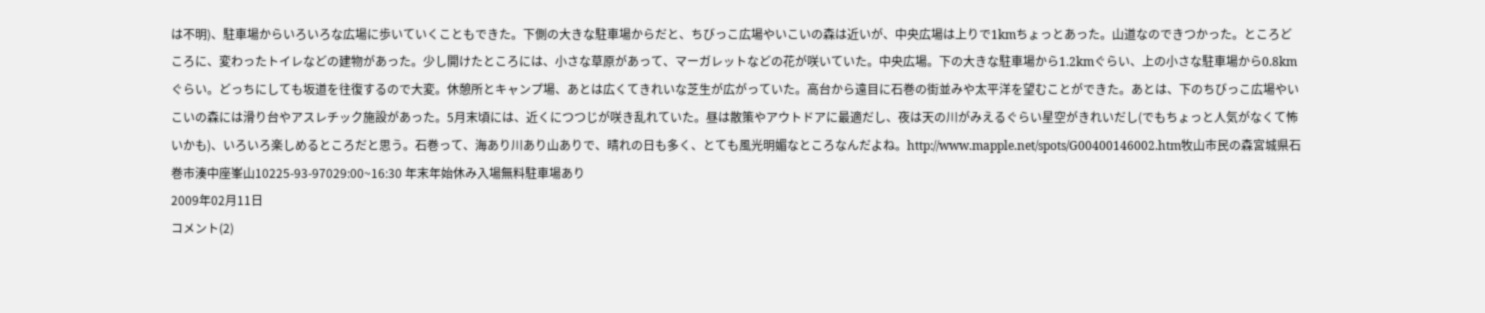は不明)、駐車場からいろいろな広場に歩いていくこともできた。下側の大きな駐車場からだと、ちびっこ広場やいこいの森は近いが、中央広場は上りで1kmちょっとあった。山道なのできつかった。ところどころに、変わったトイレなどの建物があった。少し開けたところには、小さな草原があって、マーガレットなどの花が咲いていた。中央広場。下の大きな駐車場から1.2kmぐらい、上の小さな駐車場から0.8kmぐらい。どっちにしても坂道を往復するので大変。休憩所とキャンプ場、あとは広くてきれいな芝生が広がっていた。高台から遠目に石巻の街並みや太平洋を望むことができた。あとは、下のちびっこ広場やいこいの森には滑り台やアスレチック施設があった。5月末頃には、近くにつつじが咲き乱れていた。昼は散策やアウトドアに最適だし、夜は天の川がみえるぐらい星空がきれいだし(でもちょっと人気がなくて怖いかも)、いろいろ楽しめるところだと思う。石巻って、海あり川あり山ありで、晴れの日も多く、とても風光明媚なところなんだよね。http://www.mapple.net/spots/G00400146002.htm牧山市民の森宮城県石巻市湊中座峯山10225-93-97029:00~16:30 年末年始休み入場無料駐車場あり
2009年02月11日
コメント(2)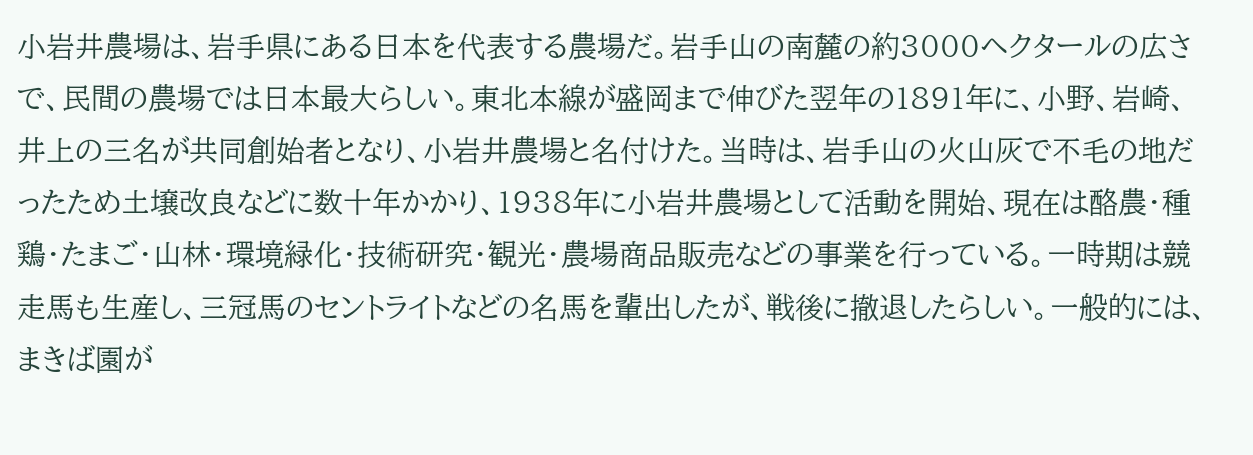小岩井農場は、岩手県にある日本を代表する農場だ。岩手山の南麓の約3000ヘクタールの広さで、民間の農場では日本最大らしい。東北本線が盛岡まで伸びた翌年の1891年に、小野、岩崎、井上の三名が共同創始者となり、小岩井農場と名付けた。当時は、岩手山の火山灰で不毛の地だったため土壌改良などに数十年かかり、1938年に小岩井農場として活動を開始、現在は酪農・種鶏・たまご・山林・環境緑化・技術研究・観光・農場商品販売などの事業を行っている。一時期は競走馬も生産し、三冠馬のセントライトなどの名馬を輩出したが、戦後に撤退したらしい。一般的には、まきば園が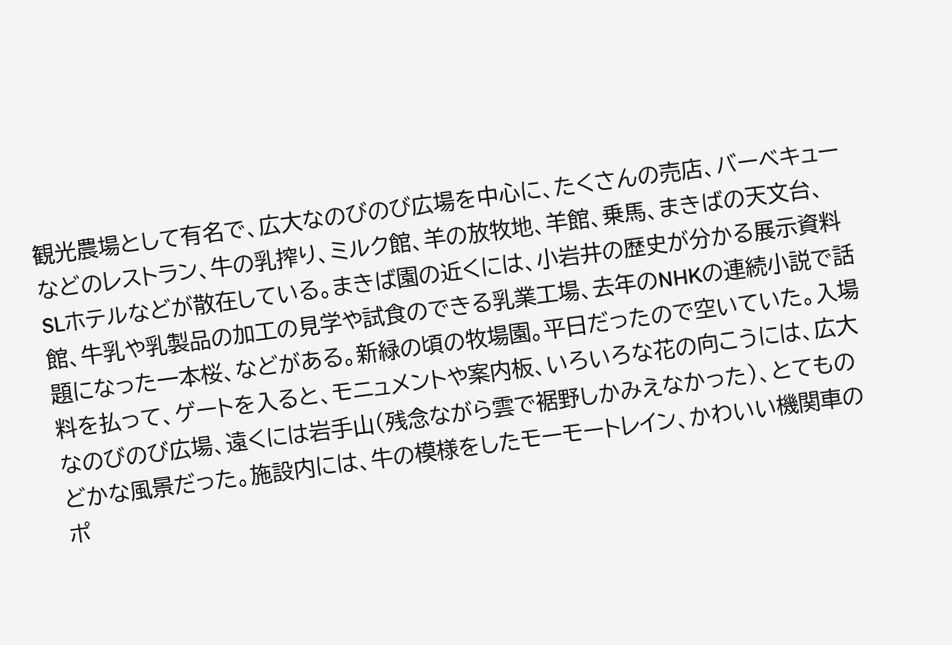観光農場として有名で、広大なのびのび広場を中心に、たくさんの売店、バーベキューなどのレストラン、牛の乳搾り、ミルク館、羊の放牧地、羊館、乗馬、まきばの天文台、SLホテルなどが散在している。まきば園の近くには、小岩井の歴史が分かる展示資料館、牛乳や乳製品の加工の見学や試食のできる乳業工場、去年のNHKの連続小説で話題になった一本桜、などがある。新緑の頃の牧場園。平日だったので空いていた。入場料を払って、ゲートを入ると、モニュメントや案内板、いろいろな花の向こうには、広大なのびのび広場、遠くには岩手山(残念ながら雲で裾野しかみえなかった)、とてものどかな風景だった。施設内には、牛の模様をしたモーモートレイン、かわいい機関車のポ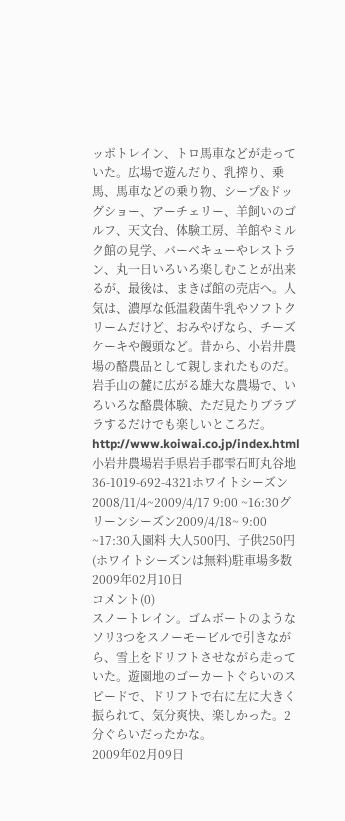ッポトレイン、トロ馬車などが走っていた。広場で遊んだり、乳搾り、乗馬、馬車などの乗り物、シープ&ドッグショー、アーチェリー、羊飼いのゴルフ、天文台、体験工房、羊館やミルク館の見学、バーベキューやレストラン、丸一日いろいろ楽しむことが出来るが、最後は、まきば館の売店へ。人気は、濃厚な低温殺菌牛乳やソフトクリームだけど、おみやげなら、チーズケーキや饅頭など。昔から、小岩井農場の酪農品として親しまれたものだ。岩手山の麓に広がる雄大な農場で、いろいろな酪農体験、ただ見たりブラブラするだけでも楽しいところだ。http://www.koiwai.co.jp/index.html小岩井農場岩手県岩手郡雫石町丸谷地36-1019-692-4321ホワイトシーズン2008/11/4~2009/4/17 9:00 ~16:30グリーンシーズン2009/4/18~ 9:00 ~17:30入園料 大人500円、子供250円 (ホワイトシーズンは無料)駐車場多数
2009年02月10日
コメント(0)
スノートレイン。ゴムボートのようなソリ3つをスノーモービルで引きながら、雪上をドリフトさせながら走っていた。遊園地のゴーカートぐらいのスピードで、ドリフトで右に左に大きく振られて、気分爽快、楽しかった。2分ぐらいだったかな。
2009年02月09日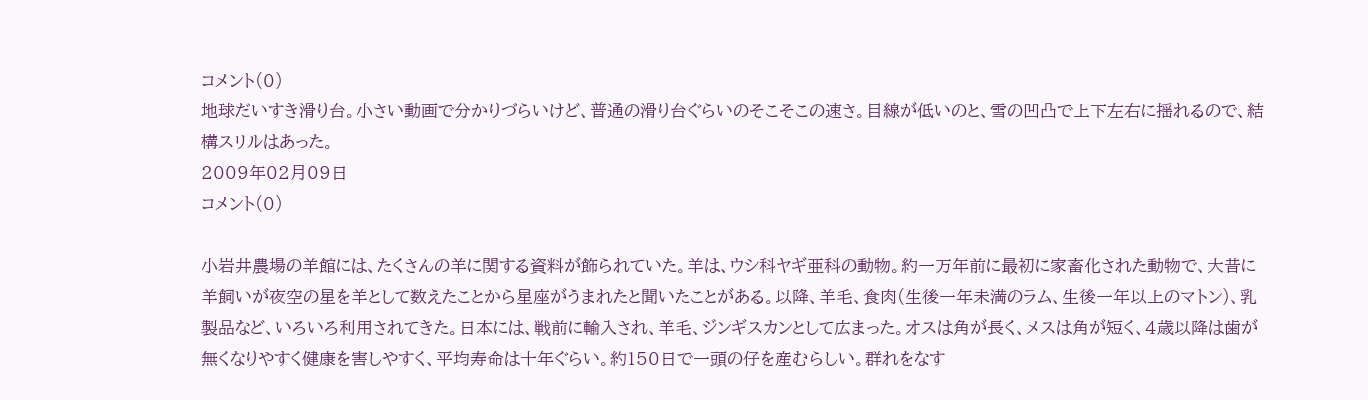コメント(0)
地球だいすき滑り台。小さい動画で分かりづらいけど、普通の滑り台ぐらいのそこそこの速さ。目線が低いのと、雪の凹凸で上下左右に揺れるので、結構スリルはあった。
2009年02月09日
コメント(0)

小岩井農場の羊館には、たくさんの羊に関する資料が飾られていた。羊は、ウシ科ヤギ亜科の動物。約一万年前に最初に家畜化された動物で、大昔に羊飼いが夜空の星を羊として数えたことから星座がうまれたと聞いたことがある。以降、羊毛、食肉(生後一年未満のラム、生後一年以上のマトン)、乳製品など、いろいろ利用されてきた。日本には、戦前に輸入され、羊毛、ジンギスカンとして広まった。オスは角が長く、メスは角が短く、4歳以降は歯が無くなりやすく健康を害しやすく、平均寿命は十年ぐらい。約150日で一頭の仔を産むらしい。群れをなす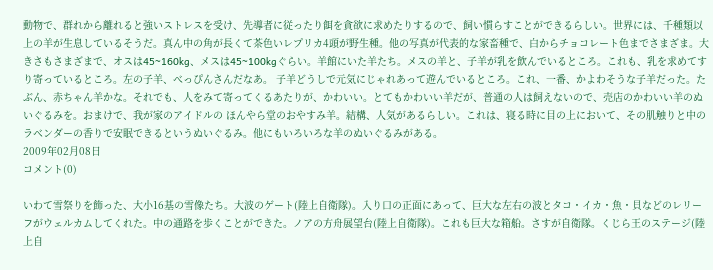動物で、群れから離れると強いストレスを受け、先導者に従ったり餌を貪欲に求めたりするので、飼い慣らすことができるらしい。世界には、千種類以上の羊が生息しているそうだ。真ん中の角が長くて茶色いレプリカ4頭が野生種。他の写真が代表的な家畜種で、白からチョコレート色までさまざま。大きさもさまざまで、オスは45~160kg、メスは45~100kgぐらい。羊館にいた羊たち。メスの羊と、子羊が乳を飲んでいるところ。これも、乳を求めてすり寄っているところ。左の子羊、べっぴんさんだなあ。 子羊どうしで元気にじゃれあって遊んでいるところ。これ、一番、かよわそうな子羊だった。たぶん、赤ちゃん羊かな。それでも、人をみて寄ってくるあたりが、かわいい。とてもかわいい羊だが、普通の人は飼えないので、売店のかわいい羊のぬいぐるみを。おまけで、我が家のアイドルの ほんやら堂のおやすみ羊。結構、人気があるらしい。これは、寝る時に目の上において、その肌触りと中のラベンダーの香りで安眠できるというぬいぐるみ。他にもいろいろな羊のぬいぐるみがある。
2009年02月08日
コメント(0)

いわて雪祭りを飾った、大小16基の雪像たち。大波のゲート(陸上自衛隊)。入り口の正面にあって、巨大な左右の波とタコ・イカ・魚・貝などのレリーフがウェルカムしてくれた。中の通路を歩くことができた。ノアの方舟展望台(陸上自衛隊)。これも巨大な箱船。さすが自衛隊。くじら王のステージ(陸上自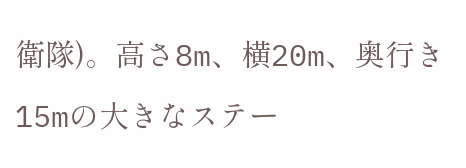衛隊)。高さ8m、横20m、奥行き15mの大きなステー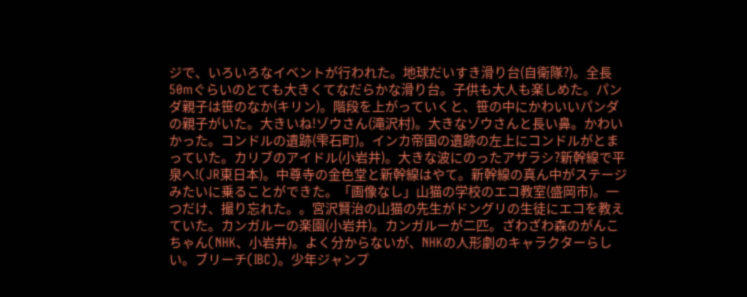ジで、いろいろなイベントが行われた。地球だいすき滑り台(自衛隊?)。全長50mぐらいのとても大きくてなだらかな滑り台。子供も大人も楽しめた。パンダ親子は笹のなか(キリン)。階段を上がっていくと、笹の中にかわいいパンダの親子がいた。大きいね!ゾウさん(滝沢村)。大きなゾウさんと長い鼻。かわいかった。コンドルの遺跡(雫石町)。インカ帝国の遺跡の左上にコンドルがとまっていた。カリブのアイドル(小岩井)。大きな波にのったアザラシ?新幹線で平泉へ!(JR東日本)。中尊寺の金色堂と新幹線はやて。新幹線の真ん中がステージみたいに乗ることができた。「画像なし」山猫の学校のエコ教室(盛岡市)。一つだけ、撮り忘れた。。宮沢賢治の山猫の先生がドングリの生徒にエコを教えていた。カンガルーの楽園(小岩井)。カンガルーが二匹。ざわざわ森のがんこちゃん(NHK、小岩井)。よく分からないが、NHKの人形劇のキャラクターらしい。ブリーチ(IBC)。少年ジャンプ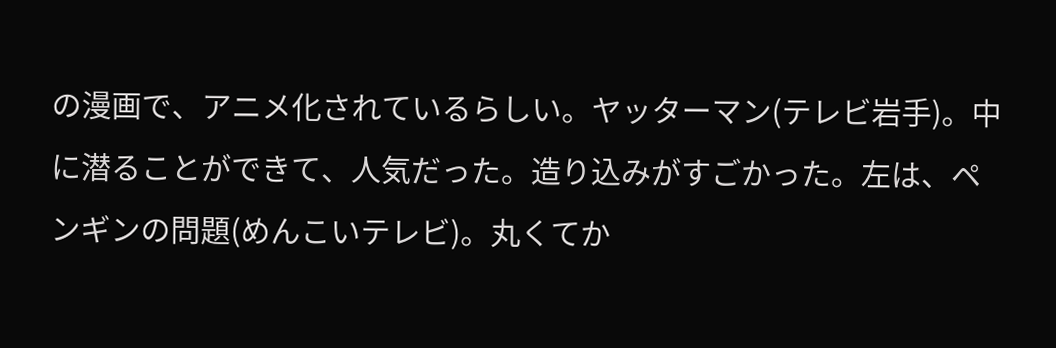の漫画で、アニメ化されているらしい。ヤッターマン(テレビ岩手)。中に潜ることができて、人気だった。造り込みがすごかった。左は、ペンギンの問題(めんこいテレビ)。丸くてか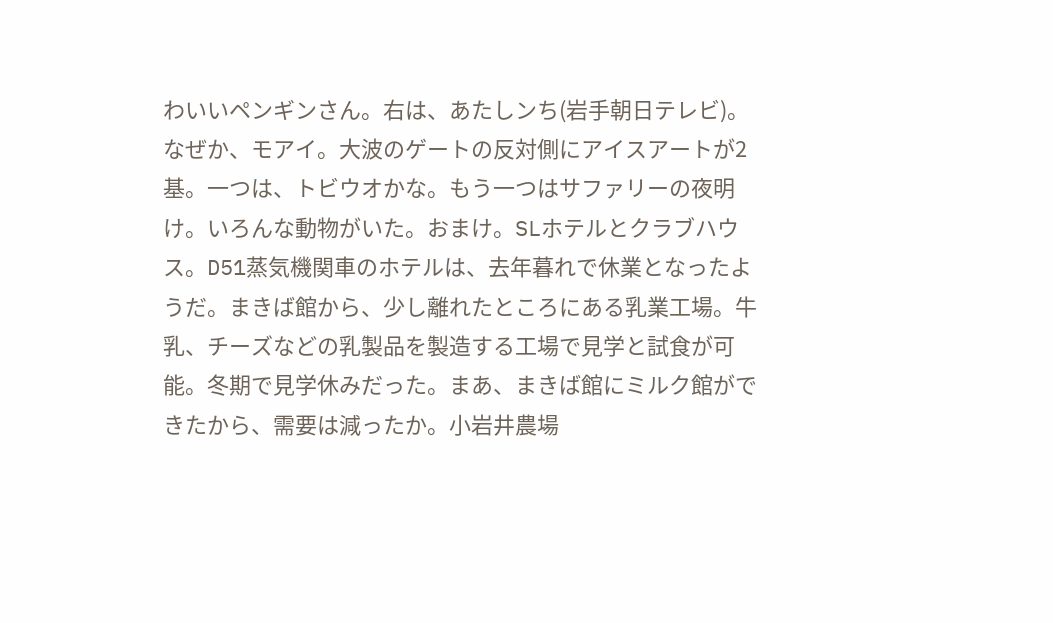わいいペンギンさん。右は、あたしンち(岩手朝日テレビ)。なぜか、モアイ。大波のゲートの反対側にアイスアートが2基。一つは、トビウオかな。もう一つはサファリーの夜明け。いろんな動物がいた。おまけ。SLホテルとクラブハウス。D51蒸気機関車のホテルは、去年暮れで休業となったようだ。まきば館から、少し離れたところにある乳業工場。牛乳、チーズなどの乳製品を製造する工場で見学と試食が可能。冬期で見学休みだった。まあ、まきば館にミルク館ができたから、需要は減ったか。小岩井農場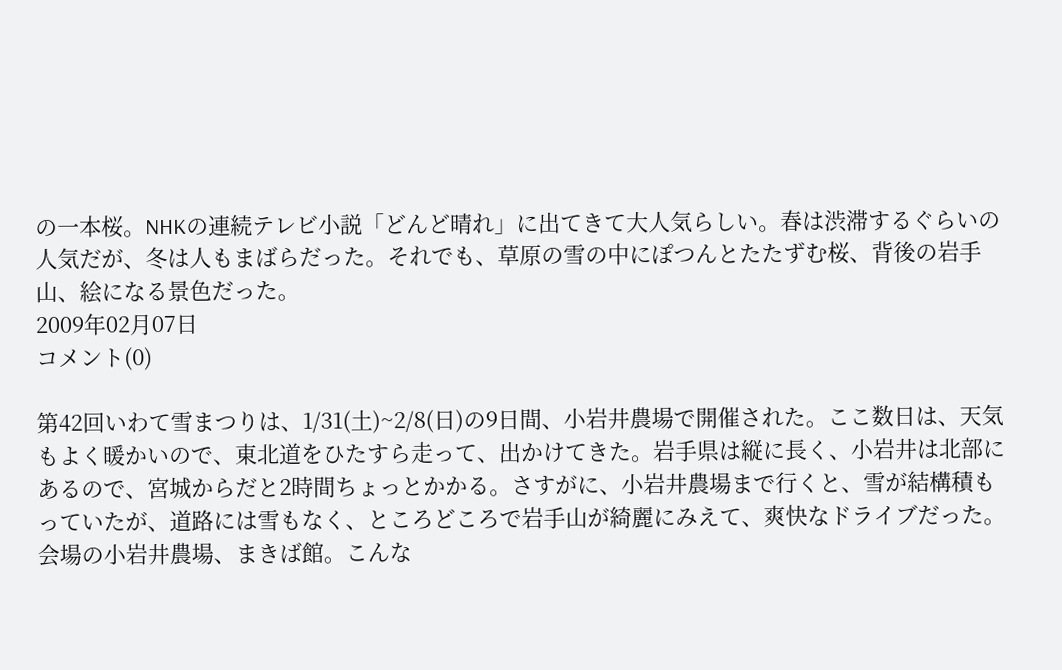の一本桜。NHKの連続テレビ小説「どんど晴れ」に出てきて大人気らしい。春は渋滞するぐらいの人気だが、冬は人もまばらだった。それでも、草原の雪の中にぽつんとたたずむ桜、背後の岩手山、絵になる景色だった。
2009年02月07日
コメント(0)

第42回いわて雪まつりは、1/31(土)~2/8(日)の9日間、小岩井農場で開催された。ここ数日は、天気もよく暖かいので、東北道をひたすら走って、出かけてきた。岩手県は縦に長く、小岩井は北部にあるので、宮城からだと2時間ちょっとかかる。さすがに、小岩井農場まで行くと、雪が結構積もっていたが、道路には雪もなく、ところどころで岩手山が綺麗にみえて、爽快なドライブだった。会場の小岩井農場、まきば館。こんな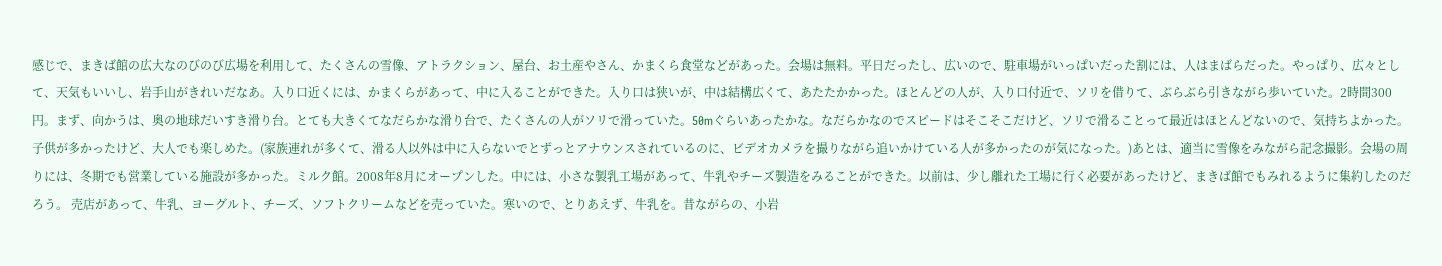感じで、まきば館の広大なのびのび広場を利用して、たくさんの雪像、アトラクション、屋台、お土産やさん、かまくら食堂などがあった。会場は無料。平日だったし、広いので、駐車場がいっぱいだった割には、人はまばらだった。やっぱり、広々として、天気もいいし、岩手山がきれいだなあ。入り口近くには、かまくらがあって、中に入ることができた。入り口は狭いが、中は結構広くて、あたたかかった。ほとんどの人が、入り口付近で、ソリを借りて、ぶらぶら引きながら歩いていた。2時間300円。まず、向かうは、奥の地球だいすき滑り台。とても大きくてなだらかな滑り台で、たくさんの人がソリで滑っていた。50mぐらいあったかな。なだらかなのでスピードはそこそこだけど、ソリで滑ることって最近はほとんどないので、気持ちよかった。子供が多かったけど、大人でも楽しめた。(家族連れが多くて、滑る人以外は中に入らないでとずっとアナウンスされているのに、ビデオカメラを撮りながら追いかけている人が多かったのが気になった。)あとは、適当に雪像をみながら記念撮影。会場の周りには、冬期でも営業している施設が多かった。ミルク館。2008年8月にオープンした。中には、小さな製乳工場があって、牛乳やチーズ製造をみることができた。以前は、少し離れた工場に行く必要があったけど、まきば館でもみれるように集約したのだろう。 売店があって、牛乳、ヨーグルト、チーズ、ソフトクリームなどを売っていた。寒いので、とりあえず、牛乳を。昔ながらの、小岩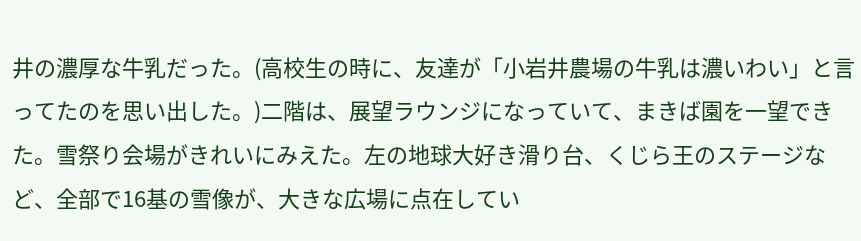井の濃厚な牛乳だった。(高校生の時に、友達が「小岩井農場の牛乳は濃いわい」と言ってたのを思い出した。)二階は、展望ラウンジになっていて、まきば園を一望できた。雪祭り会場がきれいにみえた。左の地球大好き滑り台、くじら王のステージなど、全部で16基の雪像が、大きな広場に点在してい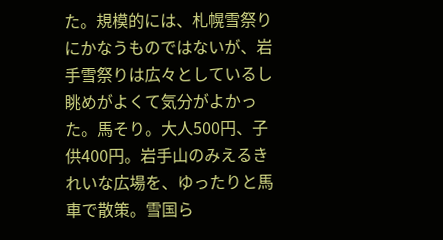た。規模的には、札幌雪祭りにかなうものではないが、岩手雪祭りは広々としているし眺めがよくて気分がよかった。馬そり。大人500円、子供400円。岩手山のみえるきれいな広場を、ゆったりと馬車で散策。雪国ら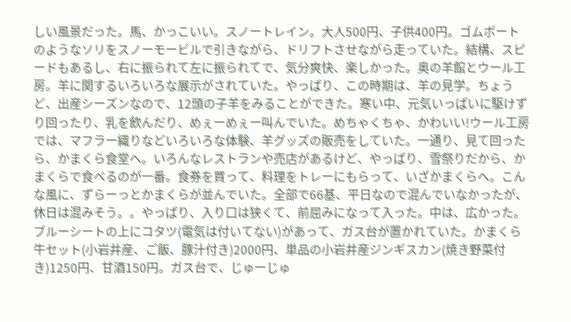しい風景だった。馬、かっこいい。スノートレイン。大人500円、子供400円。ゴムボートのようなソリをスノーモービルで引きながら、ドリフトさせながら走っていた。結構、スピードもあるし、右に振られて左に振られてで、気分爽快、楽しかった。奥の羊館とウール工房。羊に関するいろいろな展示がされていた。やっぱり、この時期は、羊の見学。ちょうど、出産シーズンなので、12頭の子羊をみることができた。寒い中、元気いっぱいに駆けずり回ったり、乳を飲んだり、めぇーめぇー叫んでいた。めちゃくちゃ、かわいい!ウール工房では、マフラー織りなどいろいろな体験、羊グッズの販売をしていた。一通り、見て回ったら、かまくら食堂へ。いろんなレストランや売店があるけど、やっぱり、雪祭りだから、かまくらで食べるのが一番。食券を買って、料理をトレーにもらって、いざかまくらへ。こんな風に、ずらーっとかまくらが並んでいた。全部で66基、平日なので混んでいなかったが、休日は混みそう。。やっぱり、入り口は狭くて、前屈みになって入った。中は、広かった。ブルーシートの上にコタツ(電気は付いてない)があって、ガス台が置かれていた。かまくら牛セット(小岩井産、ご飯、豚汁付き)2000円、単品の小岩井産ジンギスカン(焼き野菜付き)1250円、甘酒150円。ガス台で、じゅーじゅ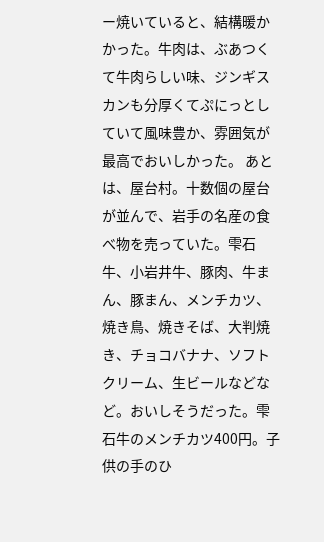ー焼いていると、結構暖かかった。牛肉は、ぶあつくて牛肉らしい味、ジンギスカンも分厚くてぷにっとしていて風味豊か、雰囲気が最高でおいしかった。 あとは、屋台村。十数個の屋台が並んで、岩手の名産の食べ物を売っていた。雫石牛、小岩井牛、豚肉、牛まん、豚まん、メンチカツ、焼き鳥、焼きそば、大判焼き、チョコバナナ、ソフトクリーム、生ビールなどなど。おいしそうだった。雫石牛のメンチカツ400円。子供の手のひ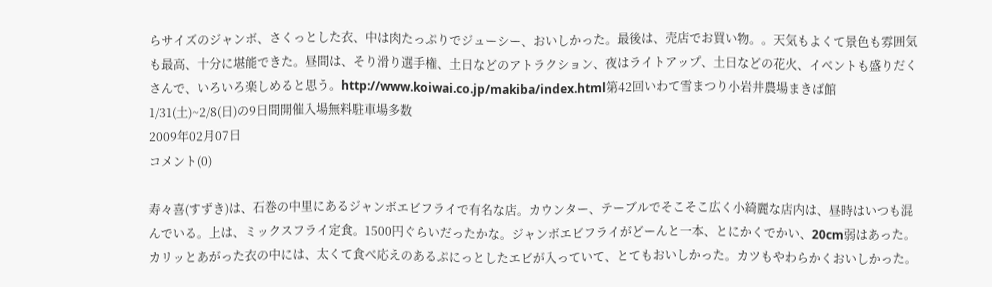らサイズのジャンボ、さくっとした衣、中は肉たっぷりでジューシー、おいしかった。最後は、売店でお買い物。。天気もよくて景色も雰囲気も最高、十分に堪能できた。昼間は、そり滑り選手権、土日などのアトラクション、夜はライトアップ、土日などの花火、イベントも盛りだくさんで、いろいろ楽しめると思う。http://www.koiwai.co.jp/makiba/index.html第42回いわて雪まつり小岩井農場まきば館1/31(土)~2/8(日)の9日間開催入場無料駐車場多数
2009年02月07日
コメント(0)

寿々喜(すずき)は、石巻の中里にあるジャンボエビフライで有名な店。カウンター、テーブルでそこそこ広く小綺麗な店内は、昼時はいつも混んでいる。上は、ミックスフライ定食。1500円ぐらいだったかな。ジャンボエビフライがどーんと一本、とにかくでかい、20cm弱はあった。カリッとあがった衣の中には、太くて食べ応えのあるぷにっとしたエビが入っていて、とてもおいしかった。カツもやわらかくおいしかった。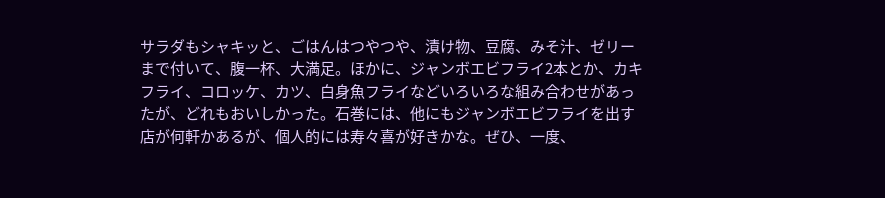サラダもシャキッと、ごはんはつやつや、漬け物、豆腐、みそ汁、ゼリーまで付いて、腹一杯、大満足。ほかに、ジャンボエビフライ2本とか、カキフライ、コロッケ、カツ、白身魚フライなどいろいろな組み合わせがあったが、どれもおいしかった。石巻には、他にもジャンボエビフライを出す店が何軒かあるが、個人的には寿々喜が好きかな。ぜひ、一度、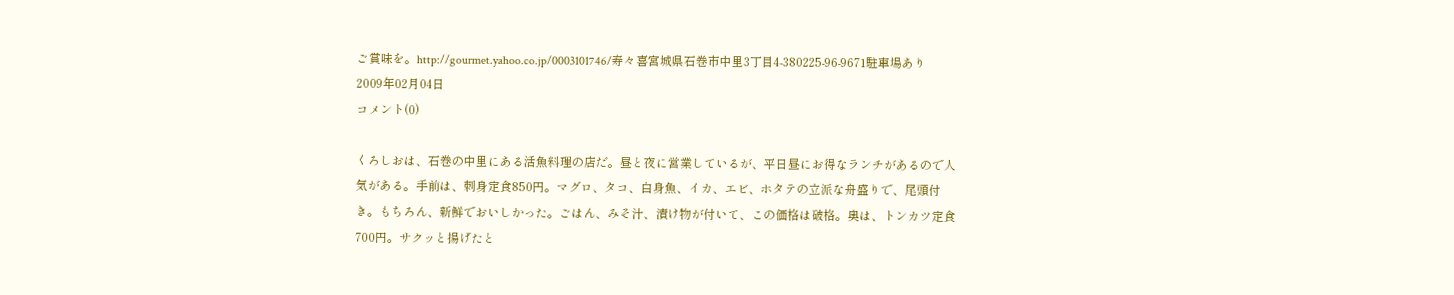ご賞味を。http://gourmet.yahoo.co.jp/0003101746/寿々喜宮城県石巻市中里3丁目4-380225-96-9671駐車場あり
2009年02月04日
コメント(0)

くろしおは、石巻の中里にある活魚料理の店だ。昼と夜に営業しているが、平日昼にお得なランチがあるので人気がある。手前は、刺身定食850円。マグロ、タコ、白身魚、イカ、エビ、ホタテの立派な舟盛りで、尾頭付き。もちろん、新鮮でおいしかった。ごはん、みそ汁、漬け物が付いて、この価格は破格。奥は、トンカツ定食700円。サクッと揚げたと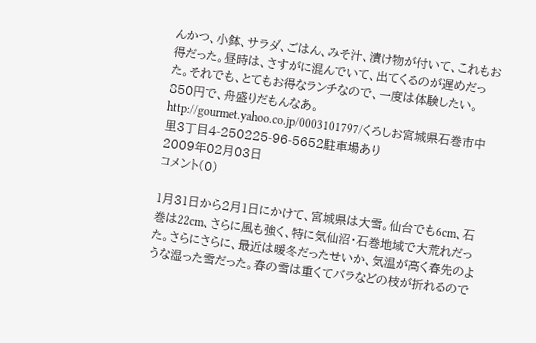んかつ、小鉢、サラダ、ごはん、みそ汁、漬け物が付いて、これもお得だった。昼時は、さすがに混んでいて、出てくるのが遅めだった。それでも、とてもお得なランチなので、一度は体験したい。850円で、舟盛りだもんなあ。http://gourmet.yahoo.co.jp/0003101797/くろしお宮城県石巻市中里3丁目4-250225-96-5652駐車場あり
2009年02月03日
コメント(0)

1月31日から2月1日にかけて、宮城県は大雪。仙台でも6cm、石巻は22cm、さらに風も強く、特に気仙沼・石巻地域で大荒れだった。さらにさらに、最近は暖冬だったせいか、気温が高く春先のような湿った雪だった。春の雪は重くてバラなどの枝が折れるので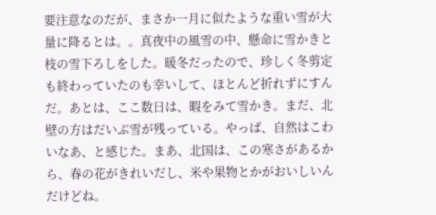要注意なのだが、まさか一月に似たような重い雪が大量に降るとは。。真夜中の風雪の中、懸命に雪かきと枝の雪下ろしをした。暖冬だったので、珍しく冬剪定も終わっていたのも幸いして、ほとんど折れずにすんだ。あとは、ここ数日は、暇をみて雪かき。まだ、北壁の方はだいぶ雪が残っている。やっぱ、自然はこわいなあ、と感じた。まあ、北国は、この寒さがあるから、春の花がきれいだし、米や果物とかがおいしいんだけどね。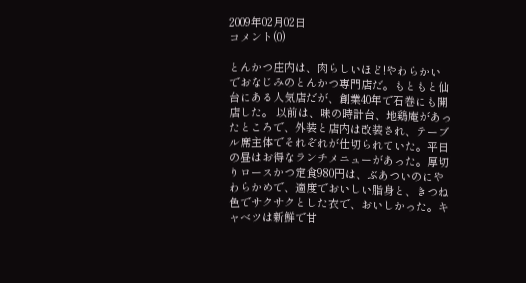2009年02月02日
コメント(0)

とんかつ庄内は、肉らしいほど!やわらかい でおなじみのとんかつ専門店だ。もともと仙台にある人気店だが、創業40年で石巻にも開店した。 以前は、味の時計台、地鶏庵があったところで、外装と店内は改装され、テーブル席主体でそれぞれが仕切られていた。平日の昼はお得なランチメニューがあった。厚切りロースかつ定食980円は、ぶあついのにやわらかめで、適度でおいしい脂身と、きつね色でサクサクとした衣で、おいしかった。キャベツは新鮮で甘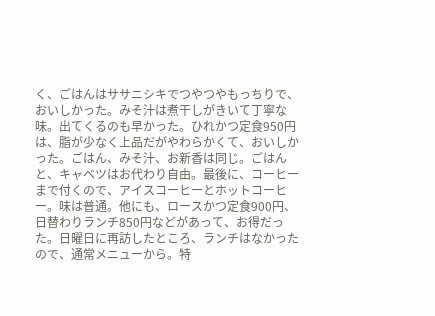く、ごはんはササニシキでつやつやもっちりで、おいしかった。みそ汁は煮干しがきいて丁寧な味。出てくるのも早かった。ひれかつ定食950円は、脂が少なく上品だがやわらかくて、おいしかった。ごはん、みそ汁、お新香は同じ。ごはんと、キャベツはお代わり自由。最後に、コーヒーまで付くので、アイスコーヒーとホットコーヒー。味は普通。他にも、ロースかつ定食900円、日替わりランチ850円などがあって、お得だった。日曜日に再訪したところ、ランチはなかったので、通常メニューから。特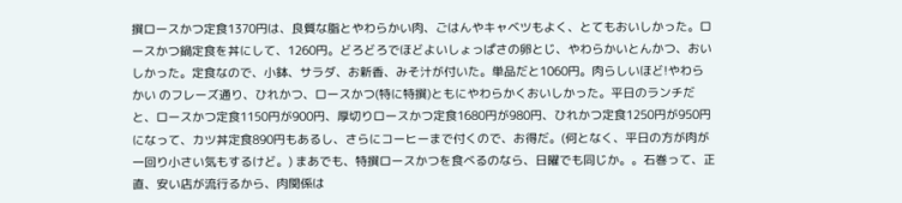撰ロースかつ定食1370円は、良質な脂とやわらかい肉、ごはんやキャベツもよく、とてもおいしかった。ロースかつ鍋定食を丼にして、1260円。どろどろでほどよいしょっぱさの卵とじ、やわらかいとんかつ、おいしかった。定食なので、小鉢、サラダ、お新香、みそ汁が付いた。単品だと1060円。肉らしいほど!やわらかい のフレーズ通り、ひれかつ、ロースかつ(特に特撰)ともにやわらかくおいしかった。平日のランチだと、ロースかつ定食1150円が900円、厚切りロースかつ定食1680円が980円、ひれかつ定食1250円が950円になって、カツ丼定食890円もあるし、さらにコーヒーまで付くので、お得だ。(何となく、平日の方が肉が一回り小さい気もするけど。) まあでも、特撰ロースかつを食べるのなら、日曜でも同じか。。石巻って、正直、安い店が流行るから、肉関係は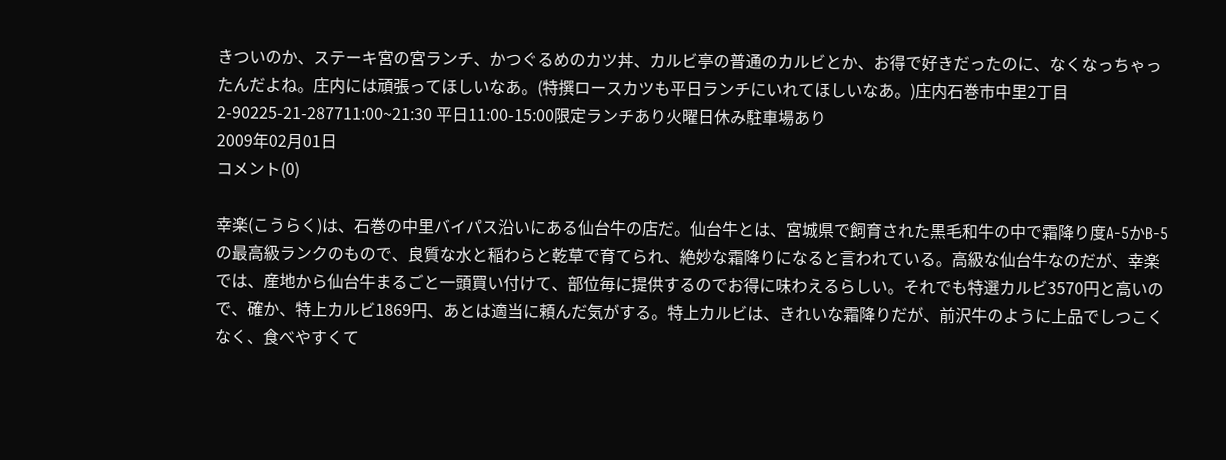きついのか、ステーキ宮の宮ランチ、かつぐるめのカツ丼、カルビ亭の普通のカルビとか、お得で好きだったのに、なくなっちゃったんだよね。庄内には頑張ってほしいなあ。(特撰ロースカツも平日ランチにいれてほしいなあ。)庄内石巻市中里2丁目2-90225-21-287711:00~21:30 平日11:00-15:00限定ランチあり火曜日休み駐車場あり
2009年02月01日
コメント(0)

幸楽(こうらく)は、石巻の中里バイパス沿いにある仙台牛の店だ。仙台牛とは、宮城県で飼育された黒毛和牛の中で霜降り度A-5かB-5の最高級ランクのもので、良質な水と稲わらと乾草で育てられ、絶妙な霜降りになると言われている。高級な仙台牛なのだが、幸楽では、産地から仙台牛まるごと一頭買い付けて、部位毎に提供するのでお得に味わえるらしい。それでも特選カルビ3570円と高いので、確か、特上カルビ1869円、あとは適当に頼んだ気がする。特上カルビは、きれいな霜降りだが、前沢牛のように上品でしつこくなく、食べやすくて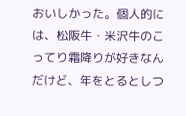おいしかった。個人的には、松阪牛・米沢牛のこってり霜降りが好きなんだけど、年をとるとしつ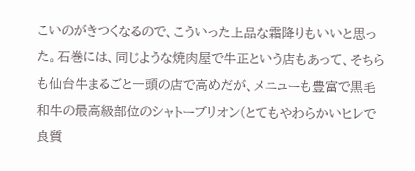こいのがきつくなるので、こういった上品な霜降りもいいと思った。石巻には、同じような焼肉屋で牛正という店もあって、そちらも仙台牛まるごと一頭の店で高めだが、メニューも豊富で黒毛和牛の最高級部位のシャトーブリオン(とてもやわらかいヒレで良質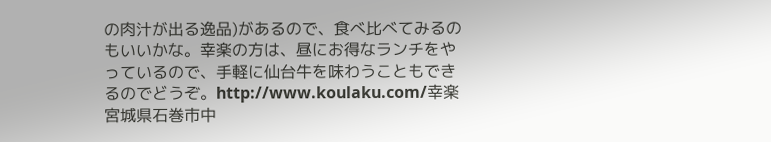の肉汁が出る逸品)があるので、食べ比べてみるのもいいかな。幸楽の方は、昼にお得なランチをやっているので、手軽に仙台牛を味わうこともできるのでどうぞ。http://www.koulaku.com/幸楽宮城県石巻市中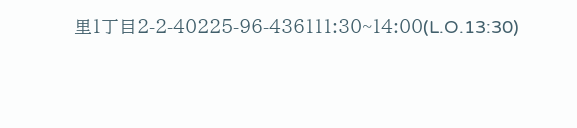里1丁目2-2-40225-96-436111:30~14:00(L.O.13:30)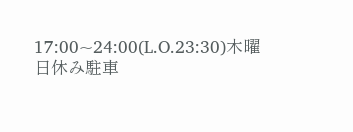17:00~24:00(L.O.23:30)木曜日休み駐車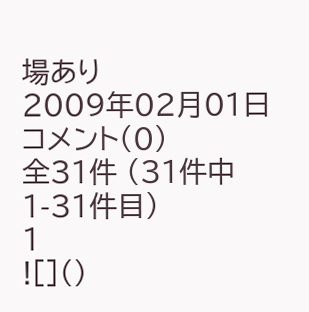場あり
2009年02月01日
コメント(0)
全31件 (31件中 1-31件目)
1
![]()